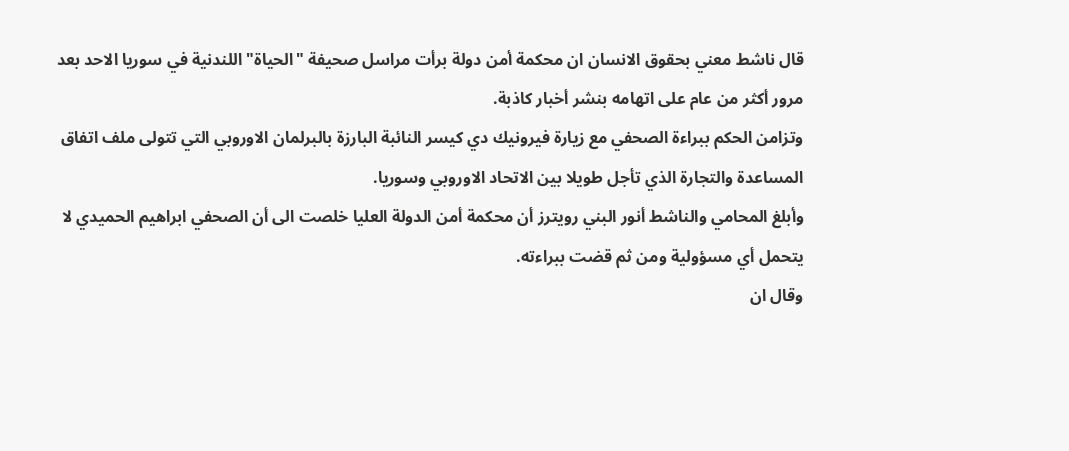قال ناشط معني بحقوق الانسان ان محكمة أمن دولة برأت مراسل صحيفة "الحياة" اللندنية في سوريا الاحد بعد مرور أكثر من عام على اتهامه بنشر أخبار كاذبة.
وتزامن الحكم ببراءة الصحفي مع زيارة فيرونيك دي كيسر النائبة البارزة بالبرلمان الاوروبي التي تتولى ملف اتفاق المساعدة والتجارة الذي تأجل طويلا بين الاتحاد الاوروبي وسوريا.
وأبلغ المحامي والناشط أنور البني رويترز أن محكمة أمن الدولة العليا خلصت الى أن الصحفي ابراهيم الحميدي لا يتحمل أي مسؤولية ومن ثم قضت ببراءته.
وقال ان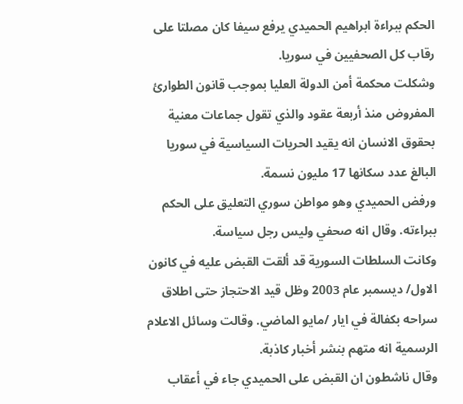الحكم ببراءة ابراهيم الحميدي يرفع سيفا كان مصلتا على رقاب كل الصحفيين في سوريا.
وشكلت محكمة أمن الدولة العليا بموجب قانون الطوارئ المفروض منذ أربعة عقود والذي تقول جماعات معنية بحقوق الانسان انه يقيد الحريات السياسية في سوريا البالغ عدد سكانها 17 مليون نسمة.
ورفض الحميدي وهو مواطن سوري التعليق على الحكم ببراءته. وقال انه صحفي وليس رجل سياسة.
وكانت السلطات السورية قد ألقت القبض عليه في كانون الاول/ ديسمبر عام 2003 وظل قيد الاحتجاز حتى اطلاق سراحه بكفالة في ايار /مايو الماضي. وقالت وسائل الاعلام الرسمية انه متهم بنشر أخبار كاذبة.
وقال ناشطون ان القبض على الحميدي جاء في أعقاب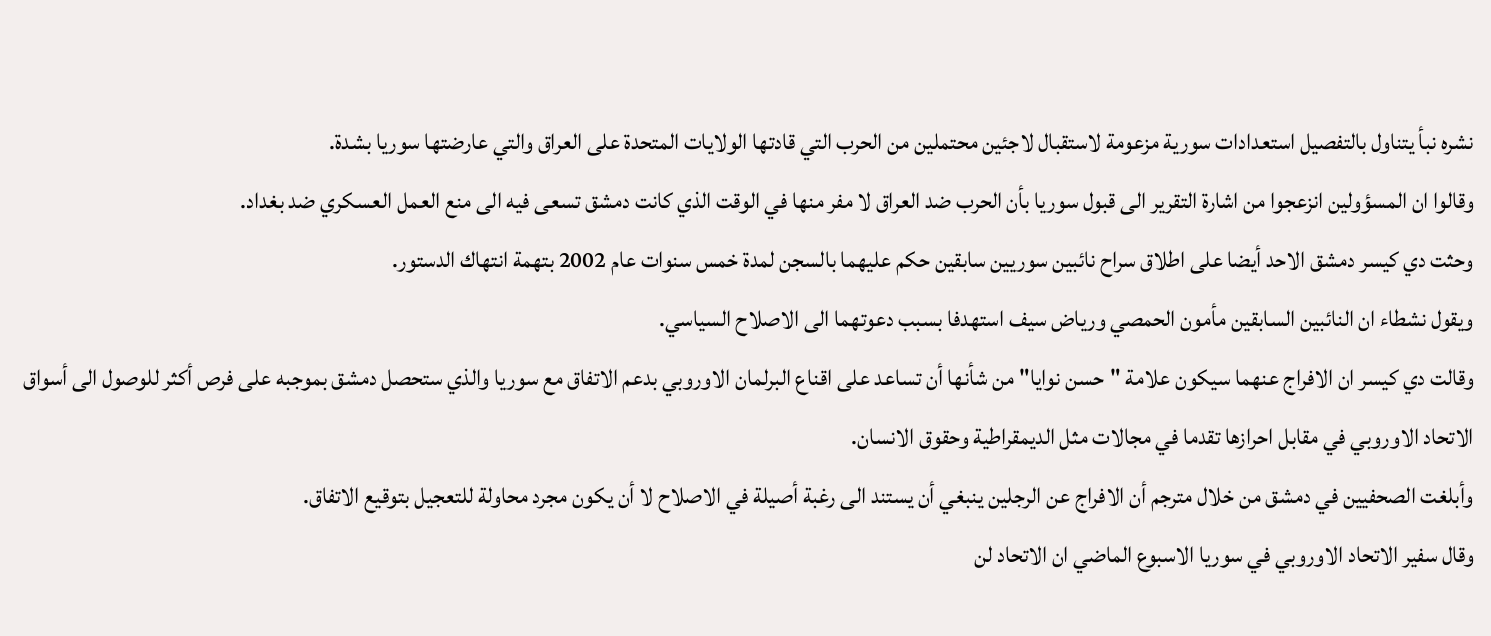نشره نبأ يتناول بالتفصيل استعدادات سورية مزعومة لاستقبال لاجئين محتملين من الحرب التي قادتها الولايات المتحدة على العراق والتي عارضتها سوريا بشدة.
وقالوا ان المسؤولين انزعجوا من اشارة التقرير الى قبول سوريا بأن الحرب ضد العراق لا مفر منها في الوقت الذي كانت دمشق تسعى فيه الى منع العمل العسكري ضد بغداد.
وحثت دي كيسر دمشق الاحد أيضا على اطلاق سراح نائبين سوريين سابقين حكم عليهما بالسجن لمدة خمس سنوات عام 2002 بتهمة انتهاك الدستور.
ويقول نشطاء ان النائبين السابقين مأمون الحمصي ورياض سيف استهدفا بسبب دعوتهما الى الاصلاح السياسي.
وقالت دي كيسر ان الافراج عنهما سيكون علامة "حسن نوايا" من شأنها أن تساعد على اقناع البرلمان الاوروبي بدعم الاتفاق مع سوريا والذي ستحصل دمشق بموجبه على فرص أكثر للوصول الى أسواق الاتحاد الاوروبي في مقابل احرازها تقدما في مجالات مثل الديمقراطية وحقوق الانسان.
وأبلغت الصحفيين في دمشق من خلال مترجم أن الافراج عن الرجلين ينبغي أن يستند الى رغبة أصيلة في الاصلاح لا أن يكون مجرد محاولة للتعجيل بتوقيع الاتفاق.
وقال سفير الاتحاد الاوروبي في سوريا الاسبوع الماضي ان الاتحاد لن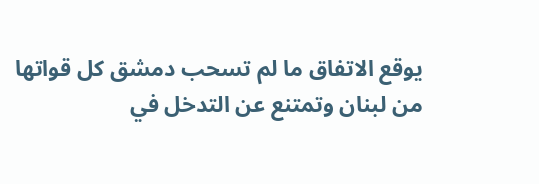يوقع الاتفاق ما لم تسحب دمشق كل قواتها من لبنان وتمتنع عن التدخل في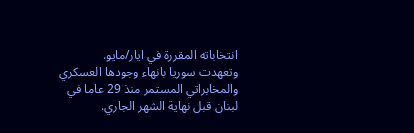انتخاباته المقررة في ايار/مايو.
وتعهدت سوريا بانهاء وجودها العسكري والمخابراتي المستمر منذ 29 عاما في لبنان قبل نهاية الشهر الجاري.